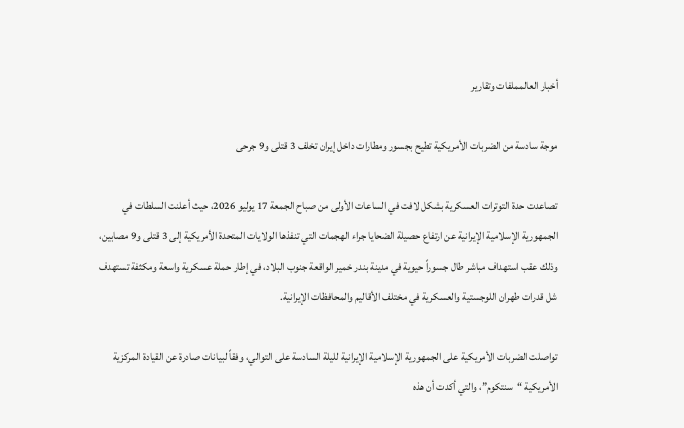أخبار العالمملفات وتقارير

موجة سادسة من الضربات الأمريكية تطيح بجسور ومطارات داخل إيران تخلف 3 قتلى و9 جرحى

تصاعدت حدة التوترات العسكرية بشكل لافت في الساعات الأولى من صباح الجمعة 17 يوليو 2026، حيث أعلنت السلطات في الجمهورية الإسلامية الإيرانية عن ارتفاع حصيلة الضحايا جراء الهجمات التي تنفذها الولايات المتحدة الأمريكية إلى 3 قتلى و9 مصابين، وذلك عقب استهداف مباشر طال جسوراً حيوية في مدينة بندر خمير الواقعة جنوب البلاد، في إطار حملة عسكرية واسعة ومكثفة تستهدف شل قدرات طهران اللوجستية والعسكرية في مختلف الأقاليم والمحافظات الإيرانية.

تواصلت الضربات الأمريكية على الجمهورية الإسلامية الإيرانية لليلة السادسة على التوالي، وفقاً لبيانات صادرة عن القيادة المركزية الأمريكية “سنتكوم”، والتي أكدت أن هذه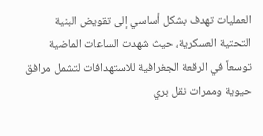العمليات تهدف بشكل أساسي إلى تقويض البنية التحتية العسكرية، حيث شهدت الساعات الماضية توسعاً في الرقعة الجغرافية للاستهدافات لتشمل مرافق حيوية وممرات نقل بري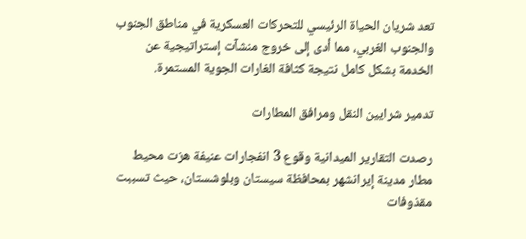تعد شريان الحياة الرئيسي للتحركات العسكرية في مناطق الجنوب والجنوب الغربي، مما أدى إلى خروج منشآت إستراتيجية عن الخدمة بشكل كامل نتيجة كثافة الغارات الجوية المستمرة.

تدمير شرايين النقل ومرافق المطارات

رصدت التقارير الميدانية وقوع 3 انفجارات عنيفة هزت محيط مطار مدينة إيرانشهر بمحافظة سيستان وبلوشستان، حيث تسببت مقذوفات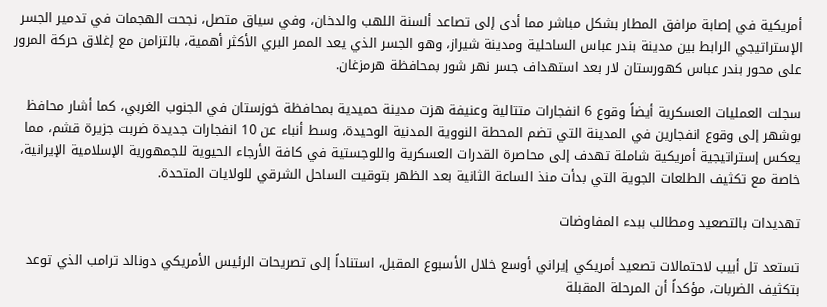أمريكية في إصابة مرافق المطار بشكل مباشر مما أدى إلى تصاعد ألسنة اللهب والدخان، وفي سياق متصل، نجحت الهجمات في تدمير الجسر الإستراتيجي الرابط بين مدينة بندر عباس الساحلية ومدينة شيراز، وهو الجسر الذي يعد الممر البري الأكثر أهمية، بالتزامن مع إغلاق حركة المرور على محور بندر عباس كهورستان لار بعد استهداف جسر نهر شور بمحافظة هرمزغان.

سجلت العمليات العسكرية أيضاً وقوع 6 انفجارات متتالية وعنيفة هزت مدينة حميدية بمحافظة خوزستان في الجنوب الغربي، كما أشار محافظ بوشهر إلى وقوع انفجارين في المدينة التي تضم المحطة النووية المدنية الوحيدة، وسط أنباء عن 10 انفجارات جديدة ضربت جزيرة قشم، مما يعكس إستراتيجية أمريكية شاملة تهدف إلى محاصرة القدرات العسكرية واللوجستية في كافة الأرجاء الحيوية للجمهورية الإسلامية الإيرانية، خاصة مع تكثيف الطلعات الجوية التي بدأت منذ الساعة الثانية بعد الظهر بتوقيت الساحل الشرقي للولايات المتحدة.

تهديدات بالتصعيد ومطالب ببدء المفاوضات

تستعد تل أبيب لاحتمالات تصعيد أمريكي إيراني أوسع خلال الأسبوع المقبل، استناداً إلى تصريحات الرئيس الأمريكي دونالد ترامب الذي توعد بتكثيف الضربات، مؤكداً أن المرحلة المقبلة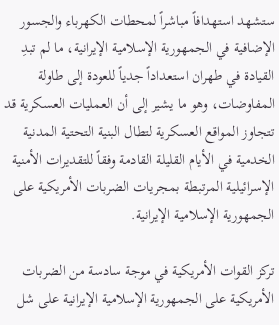ستشهد استهدافاً مباشراً لمحطات الكهرباء والجسور الإضافية في الجمهورية الإسلامية الإيرانية، ما لم تبدِ القيادة في طهران استعداداً جدياً للعودة إلى طاولة المفاوضات، وهو ما يشير إلى أن العمليات العسكرية قد تتجاوز المواقع العسكرية لتطال البنية التحتية المدنية الخدمية في الأيام القليلة القادمة وفقاً للتقديرات الأمنية الإسرائيلية المرتبطة بمجريات الضربات الأمريكية على الجمهورية الإسلامية الإيرانية.

تركز القوات الأمريكية في موجة سادسة من الضربات الأمريكية على الجمهورية الإسلامية الإيرانية على شل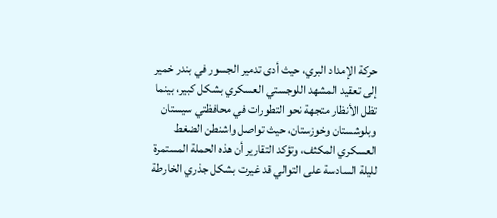حركة الإمداد البري، حيث أدى تدمير الجسور في بندر خمير إلى تعقيد المشهد اللوجستي العسكري بشكل كبير، بينما تظل الأنظار متجهة نحو التطورات في محافظتي سيستان وبلوشستان وخوزستان، حيث تواصل واشنطن الضغط العسكري المكثف، وتؤكد التقارير أن هذه الحملة المستمرة لليلة السادسة على التوالي قد غيرت بشكل جذري الخارطة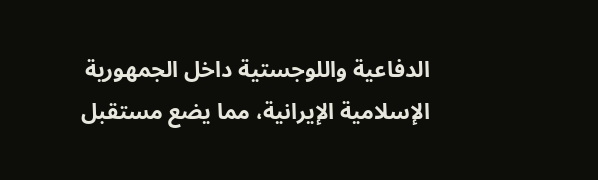الدفاعية واللوجستية داخل الجمهورية الإسلامية الإيرانية، مما يضع مستقبل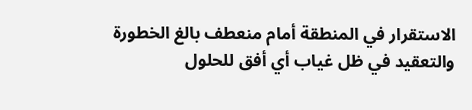الاستقرار في المنطقة أمام منعطف بالغ الخطورة والتعقيد في ظل غياب أي أفق للحلول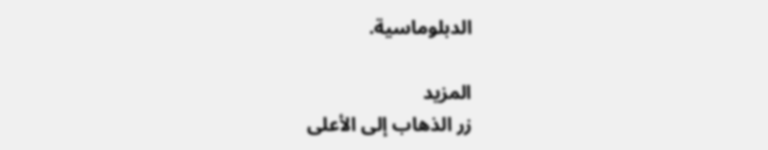الدبلوماسية.

المزيد
زر الذهاب إلى الأعلى